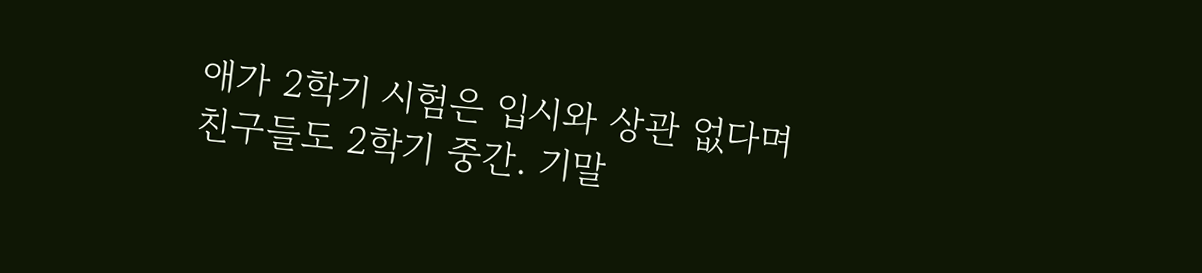애가 2학기 시험은 입시와 상관 없다며
친구들도 2학기 중간. 기말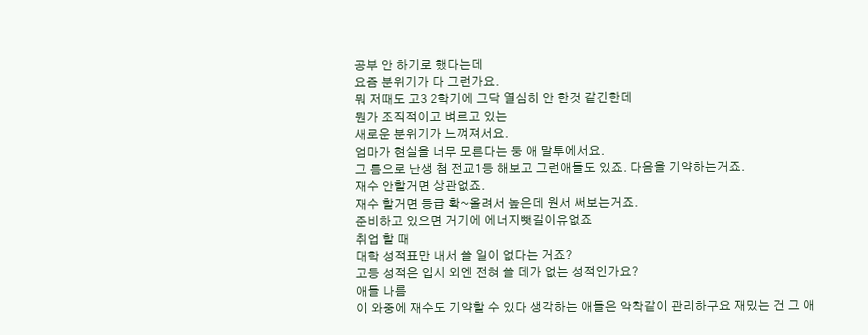공부 안 하기로 했다는데
요즘 분위기가 다 그런가요.
뭐 저때도 고3 2학기에 그닥 열심히 안 한것 같긴한데
뭔가 조직적이고 벼르고 있는
새로운 분위기가 느껴져서요.
엄마가 현실을 너무 모른다는 둥 애 말투에서요.
그 틈으로 난생 첨 전교1등 해보고 그런애들도 있죠. 다음을 기약하는거죠.
재수 안할거면 상관없죠.
재수 할거면 등급 확~올려서 높은데 원서 써보는거죠.
준비하고 있으면 거기에 에너지뺏길이유없죠
취업 할 때
대학 성적표만 내서 쓸 일이 없다는 거죠?
고등 성적은 입시 외엔 전혀 쓸 데가 없는 성적인가요?
애들 나름
이 와중에 재수도 기약할 수 있다 생각하는 애들은 악착같이 관리하구요 재밌는 건 그 애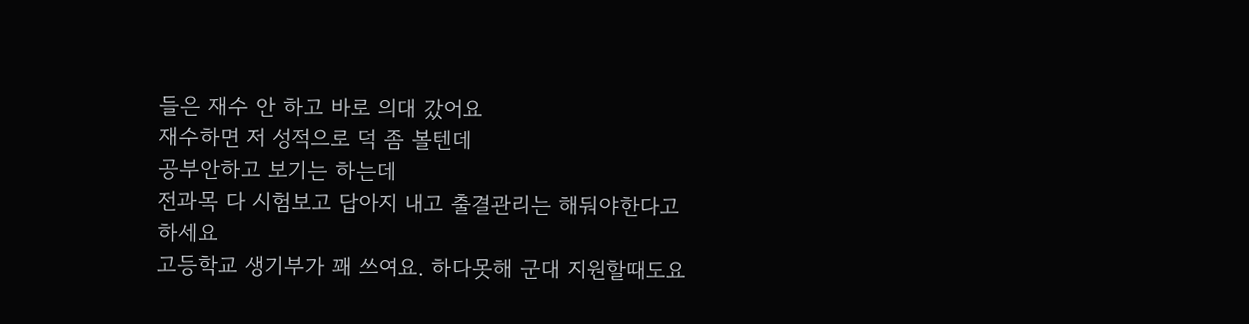들은 재수 안 하고 바로 의대 갔어요
재수하면 저 성적으로 덕 좀 볼텐데
공부안하고 보기는 하는데
전과목 다 시험보고 답아지 내고 출결관리는 해둬야한다고 하세요
고등학교 생기부가 꽤 쓰여요. 하다못해 군대 지원할때도요